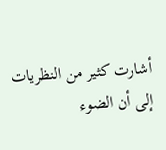أشارت كثير من النظريات إلى أن الضوء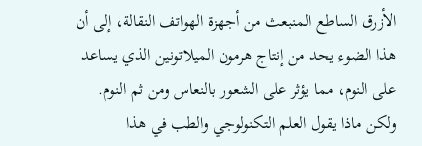الأزرق الساطع المنبعث من أجهزة الهواتف النقالة، إلى أن هذا الضوء يحد من إنتاج هرمون الميلاتونين الذي يساعد على النوم، مما يؤثر على الشعور بالنعاس ومن ثم النوم.
ولكن ماذا يقول العلم التكنولوجي والطب في هذا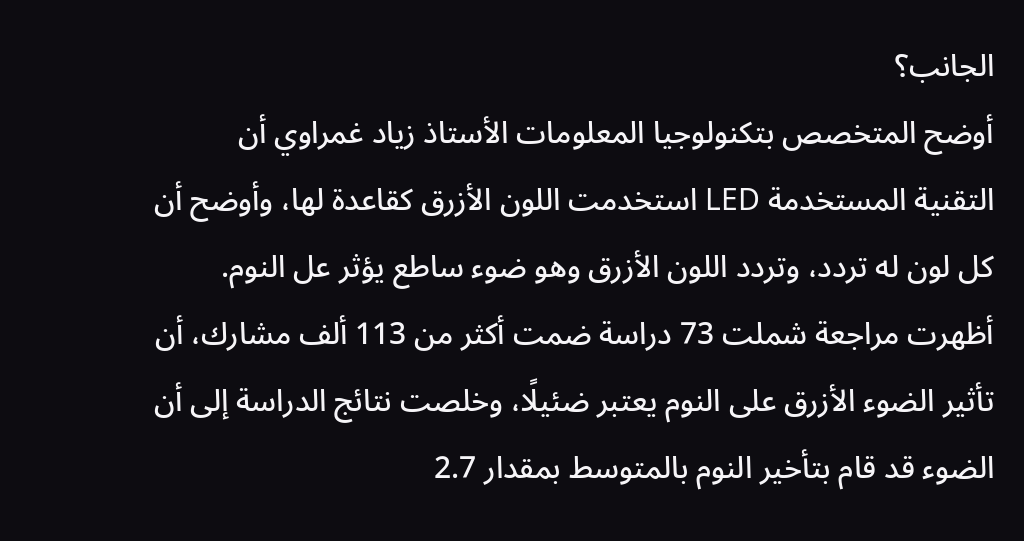الجانب؟
أوضح المتخصص بتكنولوجيا المعلومات الأستاذ زياد غمراوي أن التقنية المستخدمة LED استخدمت اللون الأزرق كقاعدة لها، وأوضح أن كل لون له تردد، وتردد اللون الأزرق وهو ضوء ساطع يؤثر عل النوم.
أظهرت مراجعة شملت 73 دراسة ضمت أكثر من 113 ألف مشارك، أن تأثير الضوء الأزرق على النوم يعتبر ضئيلًا، وخلصت نتائج الدراسة إلى أن الضوء قد قام بتأخير النوم بالمتوسط بمقدار 2.7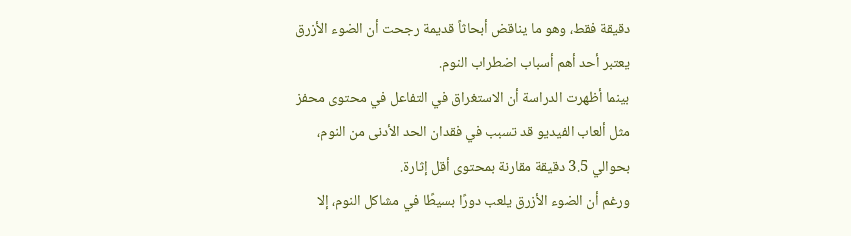دقيقة فقط، وهو ما يناقض أبحاثاً قديمة رجحت أن الضوء الأزرق يعتبر أحد أهم أسباب اضطراب النوم.
بينما أظهرت الدراسة أن الاستغراق في التفاعل في محتوى محفز مثل ألعاب الفيديو قد تسبب في فقدان الحد الأدنى من النوم، بحوالي 3.5 دقيقة مقارنة بمحتوى أقل إثارة.
ورغم أن الضوء الأزرق يلعب دورًا بسيطًا في مشاكل النوم، إلا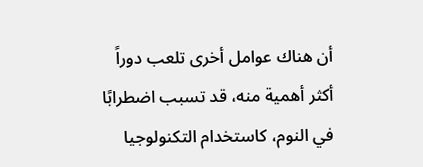أن هناك عوامل أخرى تلعب دوراً أكثر أهمية منه، قد تسبب اضطرابًا في النوم، كاستخدام التكنولوجيا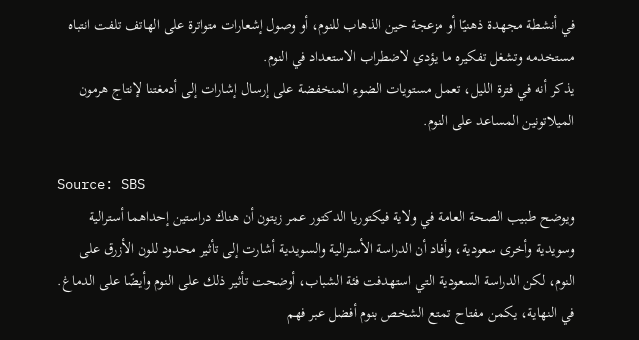في أنشطة مجهدة ذهنيًا أو مزعجة حين الذهاب للنوم، أو وصول إشعارات متواترة على الهاتف تلفت انتباه مستخدمه وتشغل تفكيره ما يؤدي لاضطراب الاستعداد في النوم.
يذكر أنه في فترة الليل، تعمل مستويات الضوء المنخفضة على إرسال إشارات إلى أدمغتنا لإنتاج هرمون الميلاتونين المساعد على النوم.

Source: SBS
ويوضح طبيب الصحة العامة في ولاية فيكتوريا الدكتور عمر زيتون أن هناك دراستين إحداهما أسترالية وسويدية وأخرى سعودية، وأفاد أن الدراسة الأسترالية والسويدية أشارت إلى تأثير محدود للون الأزرق على النوم، لكن الدراسة السعودية التي استهدفت فئة الشباب، أوضحت تأثير ذلك على النوم وأيضًا على الدماغ.
في النهاية، يكمن مفتاح تمتع الشخص بنوم أفضل عبر فهم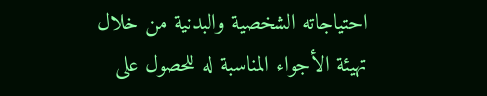احتياجاته الشخصية والبدنية من خلال تهيئة الأجواء المناسبة له للحصول على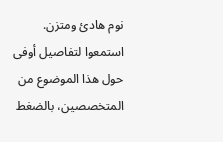نوم هادئ ومتزن.
استمعوا لتفاصيل أوفى حول هذا الموضوع من المتخصصين، بالضغط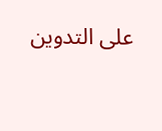على التدوين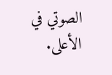الصوتي في الأعلى.